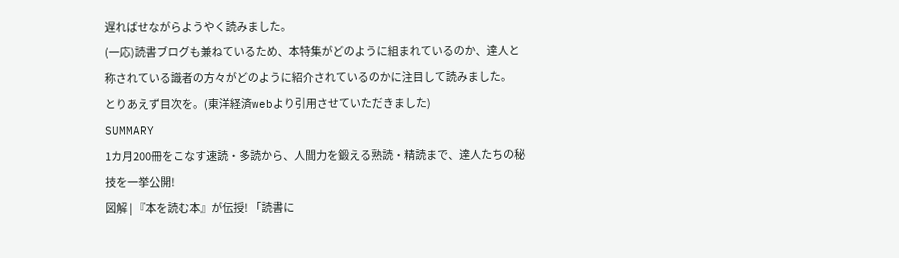遅ればせながらようやく読みました。
(一応)読書ブログも兼ねているため、本特集がどのように組まれているのか、達人と称されている識者の方々がどのように紹介されているのかに注目して読みました。
とりあえず目次を。(東洋経済webより引用させていただきました)
SUMMARY
1カ月200冊をこなす速読・多読から、人間力を鍛える熟読・精読まで、達人たちの秘技を一挙公開!
図解 | 『本を読む本』が伝授! 「読書に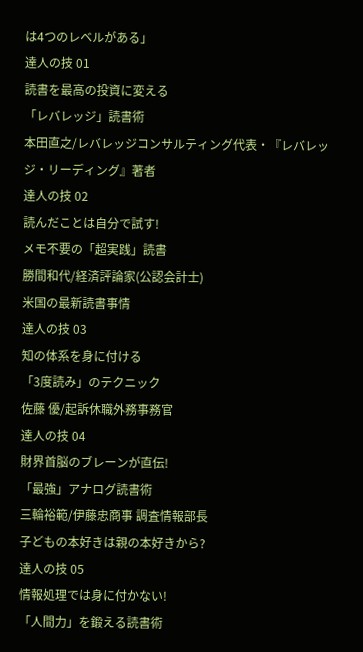は4つのレベルがある」
達人の技 01
読書を最高の投資に変える
「レバレッジ」読書術
本田直之/レバレッジコンサルティング代表・『レバレッジ・リーディング』著者
達人の技 02
読んだことは自分で試す!
メモ不要の「超実践」読書
勝間和代/経済評論家(公認会計士)
米国の最新読書事情
達人の技 03
知の体系を身に付ける
「3度読み」のテクニック
佐藤 優/起訴休職外務事務官
達人の技 04
財界首脳のブレーンが直伝!
「最強」アナログ読書術
三輪裕範/伊藤忠商事 調査情報部長
子どもの本好きは親の本好きから?
達人の技 05
情報処理では身に付かない!
「人間力」を鍛える読書術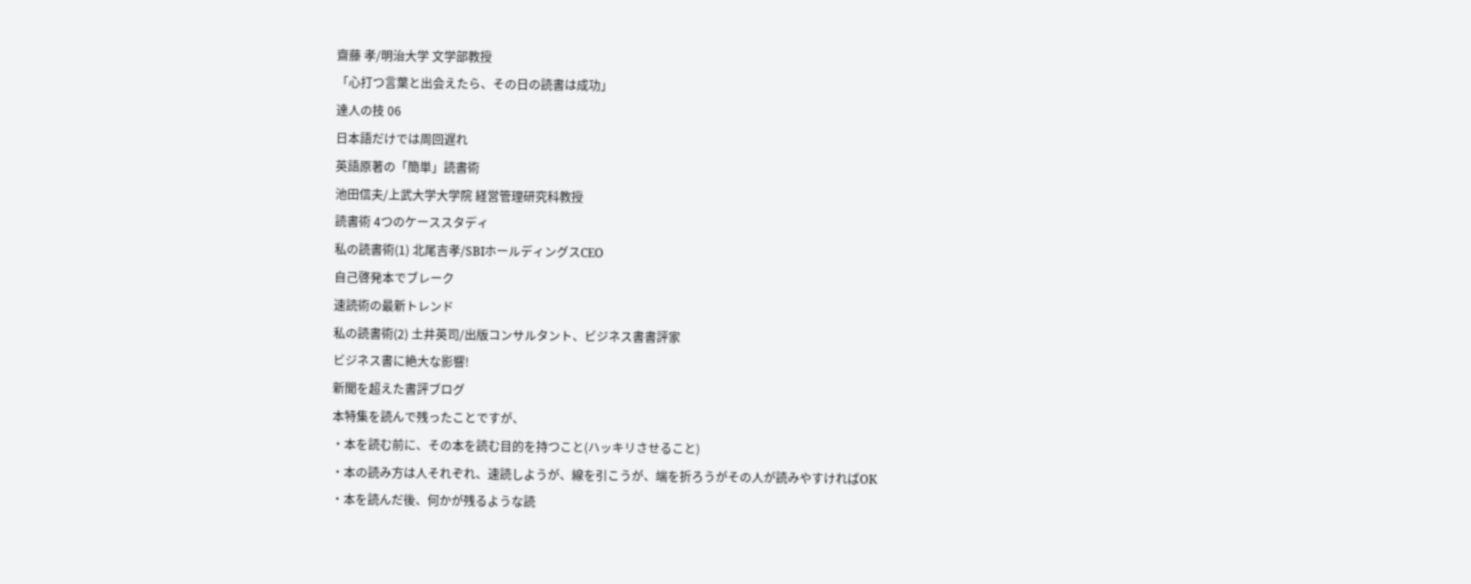齋藤 孝/明治大学 文学部教授
「心打つ言葉と出会えたら、その日の読書は成功」
達人の技 06
日本語だけでは周回遅れ
英語原著の「簡単」読書術
池田信夫/上武大学大学院 経営管理研究科教授
読書術 4つのケーススタディ
私の読書術(1) 北尾吉孝/SBIホールディングスCEO
自己啓発本でブレーク
速読術の最新トレンド
私の読書術(2) 土井英司/出版コンサルタント、ビジネス書書評家
ビジネス書に絶大な影響!
新聞を超えた書評ブログ
本特集を読んで残ったことですが、
・本を読む前に、その本を読む目的を持つこと(ハッキリさせること)
・本の読み方は人それぞれ、速読しようが、線を引こうが、端を折ろうがその人が読みやすければOK
・本を読んだ後、何かが残るような読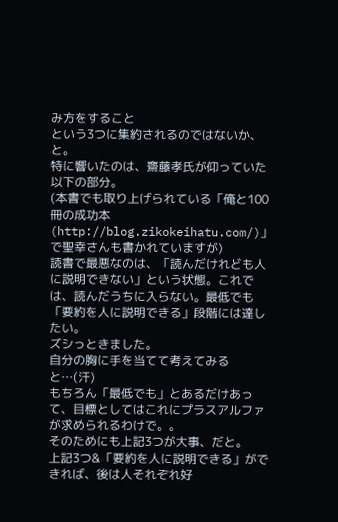み方をすること
という3つに集約されるのではないか、と。
特に響いたのは、齋藤孝氏が仰っていた以下の部分。
(本書でも取り上げられている「俺と100冊の成功本(http://blog.zikokeihatu.com/)」で聖幸さんも書かれていますが)
読書で最悪なのは、「読んだけれども人に説明できない」という状態。これでは、読んだうちに入らない。最低でも「要約を人に説明できる」段階には達したい。
ズシっときました。
自分の胸に手を当てて考えてみると…(汗)
もちろん「最低でも」とあるだけあって、目標としてはこれにプラスアルファが求められるわけで。。
そのためにも上記3つが大事、だと。
上記3つ&「要約を人に説明できる」ができれば、後は人それぞれ好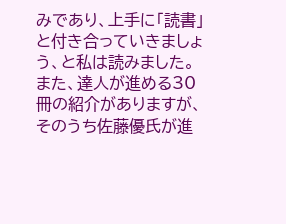みであり、上手に「読書」と付き合っていきましょう、と私は読みました。
また、達人が進める30冊の紹介がありますが、そのうち佐藤優氏が進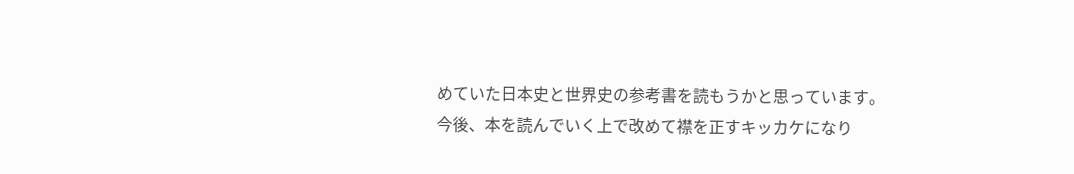めていた日本史と世界史の参考書を読もうかと思っています。
今後、本を読んでいく上で改めて襟を正すキッカケになり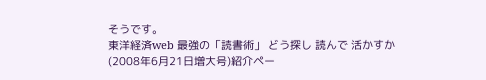そうです。
東洋経済web 最強の「読書術」 どう探し 読んで 活かすか(2008年6月21日増大号)紹介ペー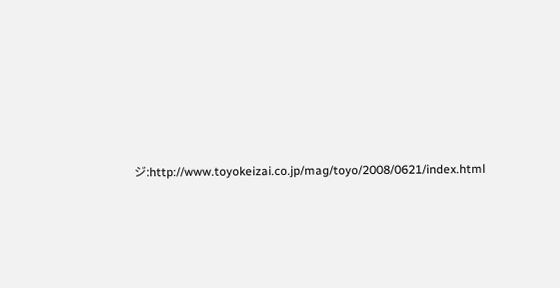ジ:http://www.toyokeizai.co.jp/mag/toyo/2008/0621/index.html